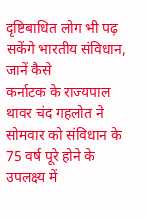दृष्टिबाधित लोग भी पढ़ सकेंगे भारतीय संविधान, जानें कैसे
कर्नाटक के राज्यपाल थावर चंद गहलोत ने सोमवार को संविधान के 75 वर्ष पूरे होने के उपलक्ष्य में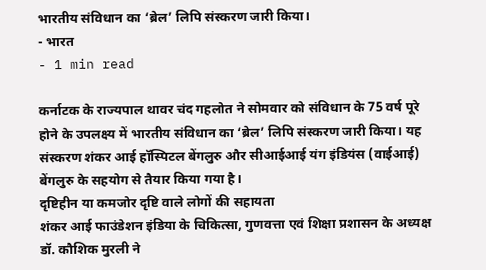भारतीय संविधान का ‘ब्रेल’ लिपि संस्करण जारी किया।
- भारत
- 1 min read

कर्नाटक के राज्यपाल थावर चंद गहलोत ने सोमवार को संविधान के 75 वर्ष पूरे होने के उपलक्ष्य में भारतीय संविधान का ‘ब्रेल’ लिपि संस्करण जारी किया। यह संस्करण शंकर आई हॉस्पिटल बेंगलुरु और सीआईआई यंग इंडियंस (वाईआई) बेंगलुरु के सहयोग से तैयार किया गया है।
दृष्टिहीन या कमजोर दृष्टि वाले लोगों की सहायता
शंकर आई फाउंडेशन इंडिया के चिकित्सा, गुणवत्ता एवं शिक्षा प्रशासन के अध्यक्ष डॉ. कौशिक मुरली ने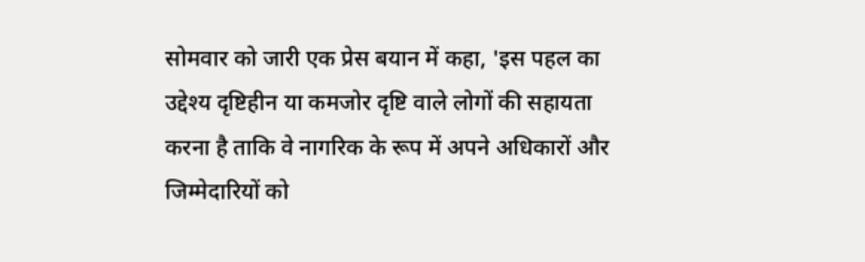सोमवार को जारी एक प्रेस बयान में कहा, 'इस पहल का उद्देश्य दृष्टिहीन या कमजोर दृष्टि वाले लोगों की सहायता करना है ताकि वे नागरिक के रूप में अपने अधिकारों और जिम्मेदारियों को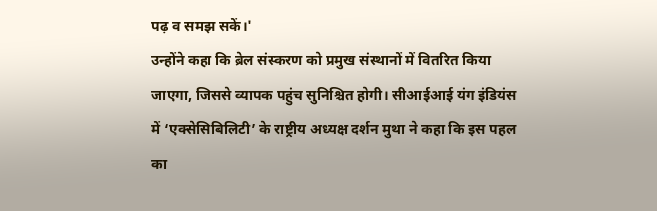पढ़ व समझ सकें।'
उन्होंने कहा कि ब्रेल संस्करण को प्रमुख संस्थानों में वितरित किया जाएगा, जिससे व्यापक पहुंच सुनिश्चित होगी। सीआईआई यंग इंडियंस में ‘एक्सेसिबिलिटी’ के राष्ट्रीय अध्यक्ष दर्शन मुथा ने कहा कि इस पहल का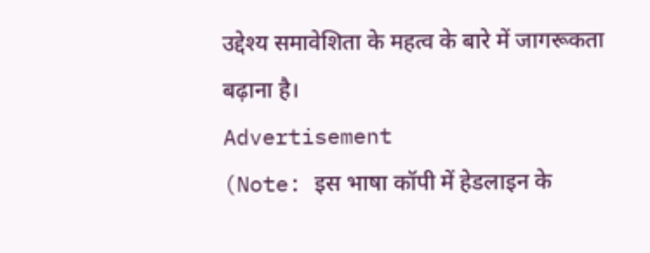उद्देश्य समावेशिता के महत्व के बारे में जागरूकता बढ़ाना है।
Advertisement
(Note: इस भाषा कॉपी में हेडलाइन के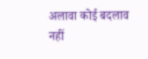अलावा कोई बदलाव नहीं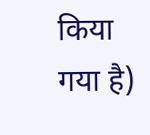किया गया है)